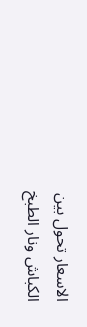الاسعار تحول بين الكباش ونار الطبخ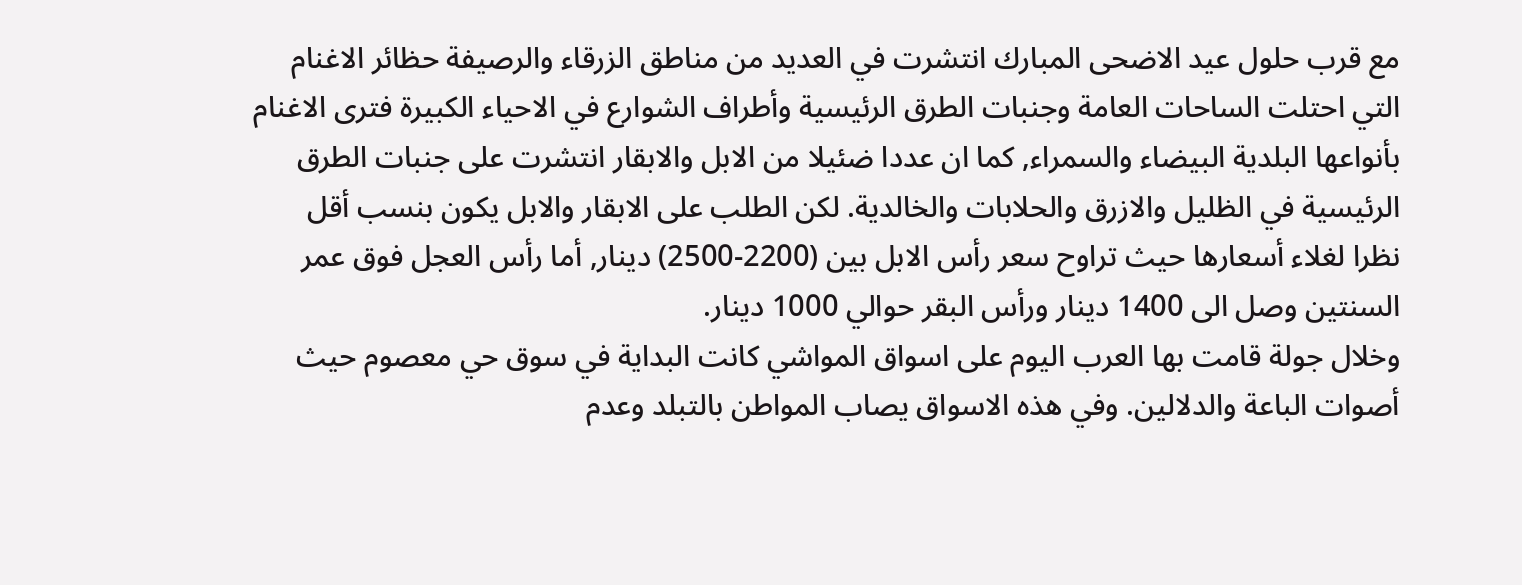مع قرب حلول عيد الاضحى المبارك انتشرت في العديد من مناطق الزرقاء والرصيفة حظائر الاغنام التي احتلت الساحات العامة وجنبات الطرق الرئيسية وأطراف الشوارع في الاحياء الكبيرة فترى الاغنام بأنواعها البلدية البيضاء والسمراء, كما ان عددا ضئيلا من الابل والابقار انتشرت على جنبات الطرق الرئيسية في الظليل والازرق والحلابات والخالدية. لكن الطلب على الابقار والابل يكون بنسب أقل نظرا لغلاء أسعارها حيث تراوح سعر رأس الابل بين (2200-2500) دينار, أما رأس العجل فوق عمر السنتين وصل الى 1400 دينار ورأس البقر حوالي 1000 دينار.
وخلال جولة قامت بها العرب اليوم على اسواق المواشي كانت البداية في سوق حي معصوم حيث أصوات الباعة والدلالين. وفي هذه الاسواق يصاب المواطن بالتبلد وعدم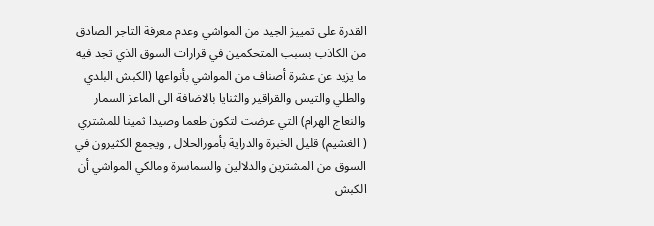القدرة على تمييز الجيد من المواشي وعدم معرفة التاجر الصادق من الكاذب بسبب المتحكمين في قرارات السوق الذي تجد فيه ما يزيد عن عشرة أصناف من المواشي بأنواعها (الكبش البلدي والطلي والتيس والقراقير والثنايا بالاضافة الى الماعز السمار والنعاج الهرام) التي عرضت لتكون طعما وصيدا ثمينا للمشتري ( الغشيم) قليل الخبرة والدراية بأمورالحلال , ويجمع الكثيرون في السوق من المشترين والدلالين والسماسرة ومالكي المواشي أن الكبش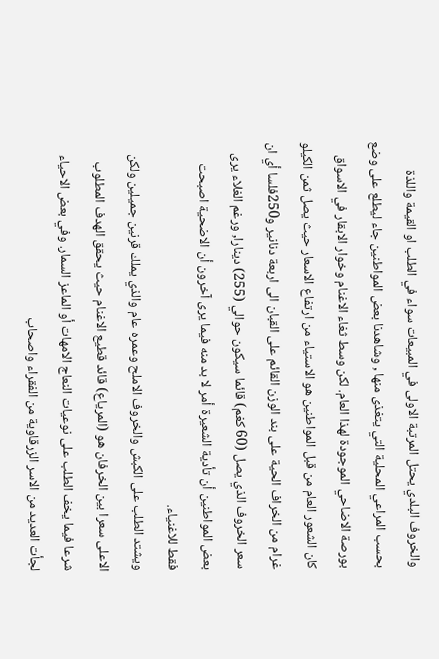والخروف البلدي يحتل المرتبة الاولى في المبيعات سواء في الطلب او القيمة واللذة بحسب المراعي المحلية التي يتغذى منها , وشاهدنا بعض المواطنين جاء ليطلع على وضع بورصة الاضاحي الموجودة لهذا العام. لكن وسط ثغاء الاغنام وخوار الابقار في الاسواق كان الشعور العام من قبل المواطنين هو الاستياء من ارتفاع الاسعار حيث يصل ثمن الكيلو غرام من الخراف الحية على بند الوزن القائم على القبان الى اربعة دنانير و250فلسا أي ان سعر الخروف الذي يصل (60 كغم) قائما سيكون حوالي (255) دينارا, ورغم الغلاء يرى بعض المواطنين أن تأدية الشعيرة أمر لا بد منه فيما يرى آخرون أن الاضحية اصبحت فقط للاغنياء.
ويشتد الطلب على الكبش والخروف الاملح وعمره عام والذي يملك قرنين جميلين ولكن الاعلى سعرا بين الخرفان هو (المرياع) قائد قطيع الاغنام حيث يحقق الهدف المطلوب شرعا فيما يخف الطلب على نوعيات النعاج الامهات أو الماعز السمار. وفي بعض الاحياء لجأت العديد من الاسر الزرقاوية من الفقراء واصحاب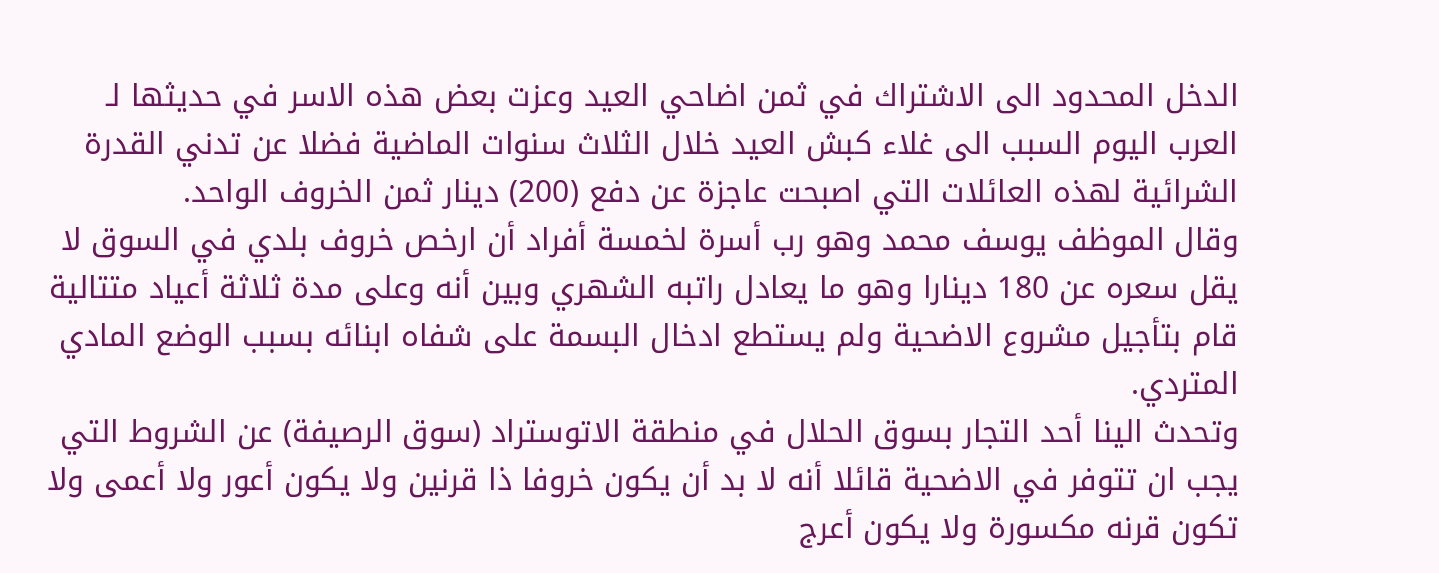الدخل المحدود الى الاشتراك في ثمن اضاحي العيد وعزت بعض هذه الاسر في حديثها لـ العرب اليوم السبب الى غلاء كبش العيد خلال الثلاث سنوات الماضية فضلا عن تدني القدرة الشرائية لهذه العائلات التي اصبحت عاجزة عن دفع (200) دينار ثمن الخروف الواحد.
وقال الموظف يوسف محمد وهو رب أسرة لخمسة أفراد أن ارخص خروف بلدي في السوق لا يقل سعره عن 180 دينارا وهو ما يعادل راتبه الشهري وبين أنه وعلى مدة ثلاثة أعياد متتالية قام بتأجيل مشروع الاضحية ولم يستطع ادخال البسمة على شفاه ابنائه بسبب الوضع المادي المتردي.
وتحدث الينا أحد التجار بسوق الحلال في منطقة الاتوستراد (سوق الرصيفة) عن الشروط التي يجب ان تتوفر في الاضحية قائلا أنه لا بد أن يكون خروفا ذا قرنين ولا يكون أعور ولا أعمى ولا تكون قرنه مكسورة ولا يكون أعرج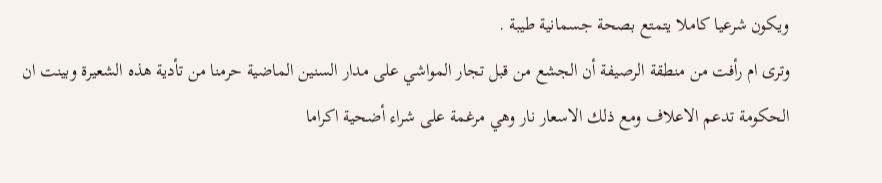ويكون شرعيا كاملا يتمتع بصحة جسمانية طيبة .
وترى ام رأفت من منطقة الرصيفة أن الجشع من قبل تجار المواشي على مدار السنين الماضية حرمنا من تأدية هذه الشعيرة وبينت ان الحكومة تدعم الاعلاف ومع ذلك الاسعار نار وهي مرغمة على شراء أضحية اكراما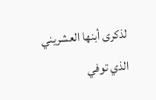لذكرى أبنها العشريني الذي توفي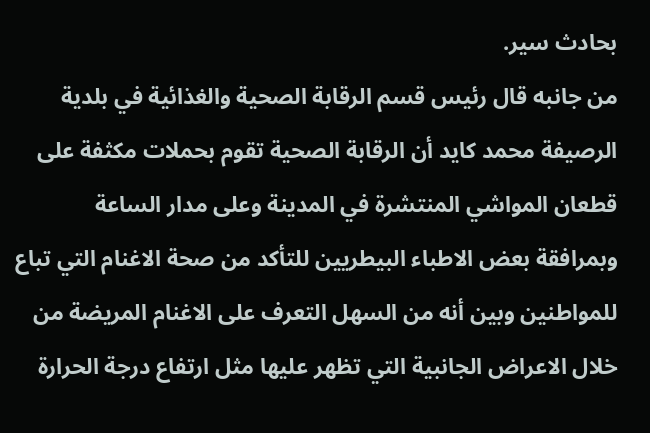بحادث سير.
من جانبه قال رئيس قسم الرقابة الصحية والغذائية في بلدية الرصيفة محمد كايد أن الرقابة الصحية تقوم بحملات مكثفة على قطعان المواشي المنتشرة في المدينة وعلى مدار الساعة وبمرافقة بعض الاطباء البيطريين للتأكد من صحة الاغنام التي تباع للمواطنين وبين أنه من السهل التعرف على الاغنام المريضة من خلال الاعراض الجانبية التي تظهر عليها مثل ارتفاع درجة الحرارة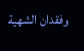وفقدان الشهية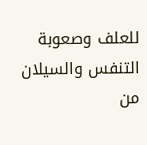للعلف وصعوبة التنفس والسيلان من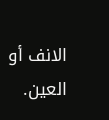الانف أو العين.